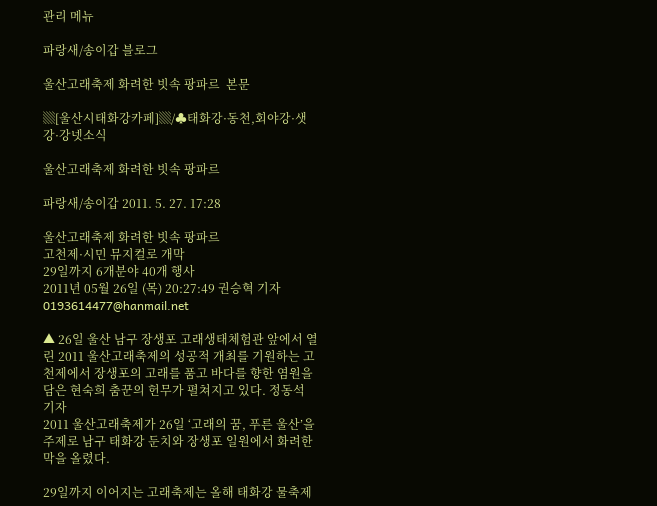관리 메뉴

파랑새/송이갑 블로그

울산고래축제 화려한 빗속 팡파르  본문

▒[울산시태화강카페]▒/♣태화강·동천,회야강·샛강·강넷소식

울산고래축제 화려한 빗속 팡파르

파랑새/송이갑 2011. 5. 27. 17:28

울산고래축제 화려한 빗속 팡파르
고천제·시민 뮤지컬로 개막
29일까지 6개분야 40개 행사
2011년 05월 26일 (목) 20:27:49 권승혁 기자 0193614477@hanmail.net

▲ 26일 울산 남구 장생포 고래생태체험관 앞에서 열린 2011 울산고래축제의 성공적 개최를 기원하는 고천제에서 장생포의 고래를 품고 바다를 향한 염원을 담은 현숙희 춤꾼의 헌무가 펼쳐지고 있다. 정동석 기자
2011 울산고래축제가 26일 ‘고래의 꿈, 푸른 울산’을 주제로 남구 태화강 둔치와 장생포 일원에서 화려한 막을 올렸다.

29일까지 이어지는 고래축제는 올해 태화강 물축제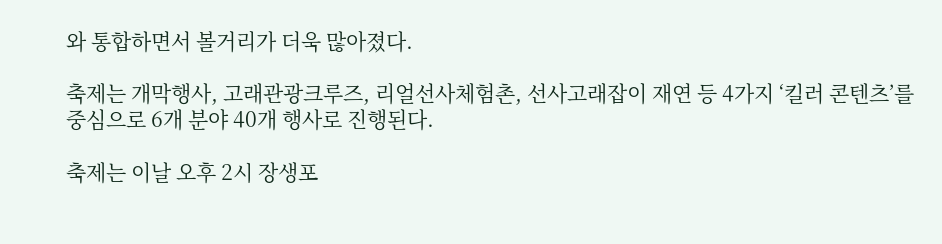와 통합하면서 볼거리가 더욱 많아졌다.

축제는 개막행사, 고래관광크루즈, 리얼선사체험촌, 선사고래잡이 재연 등 4가지 ‘킬러 콘텐츠’를 중심으로 6개 분야 40개 행사로 진행된다.

축제는 이날 오후 2시 장생포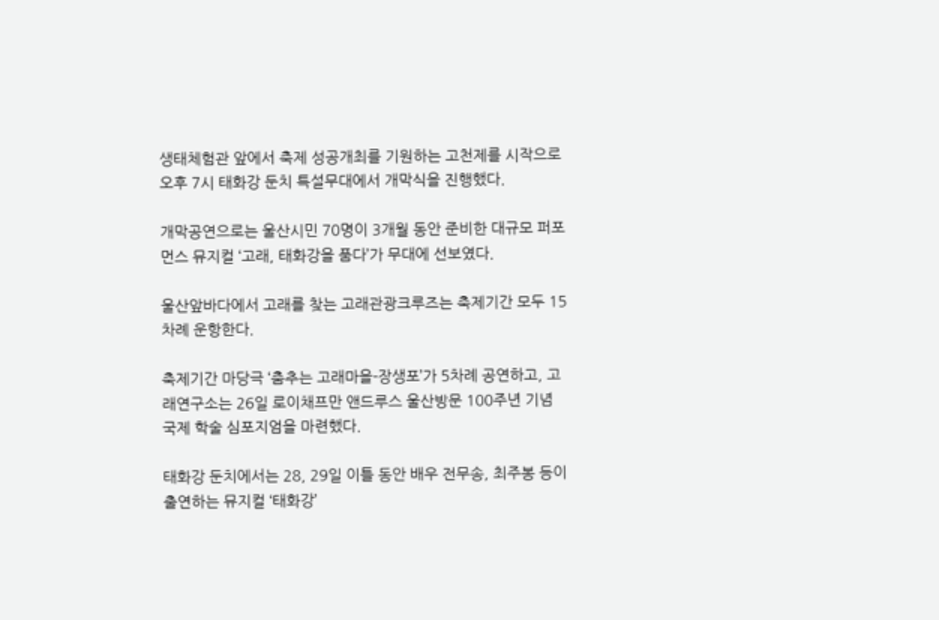생태체험관 앞에서 축제 성공개최를 기원하는 고천제를 시작으로 오후 7시 태화강 둔치 특설무대에서 개막식을 진행했다.

개막공연으로는 울산시민 70명이 3개월 동안 준비한 대규모 퍼포먼스 뮤지컬 ‘고래, 태화강을 품다’가 무대에 선보였다.

울산앞바다에서 고래를 찾는 고래관광크루즈는 축제기간 모두 15차례 운항한다.

축제기간 마당극 ‘춤추는 고래마을-장생포’가 5차례 공연하고, 고래연구소는 26일 로이채프만 앤드루스 울산방문 100주년 기념 국제 학술 심포지엄을 마련했다.

태화강 둔치에서는 28, 29일 이틀 동안 배우 전무송, 최주봉 등이 출연하는 뮤지컬 ‘태화강’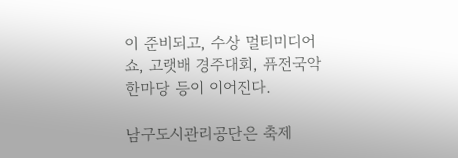이 준비되고, 수상 멀티미디어 쇼, 고랫배 경주대회, 퓨전국악 한마당 등이 이어진다.

남구도시관리공단은 축제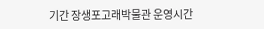기간 장생포고래박물관 운영시간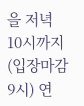을 저녁 10시까지(입장마감 9시) 연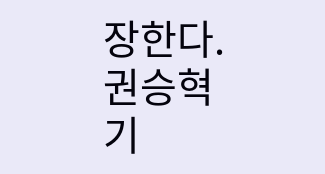장한다. 권승혁 기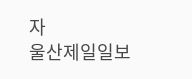자
울산제일일보